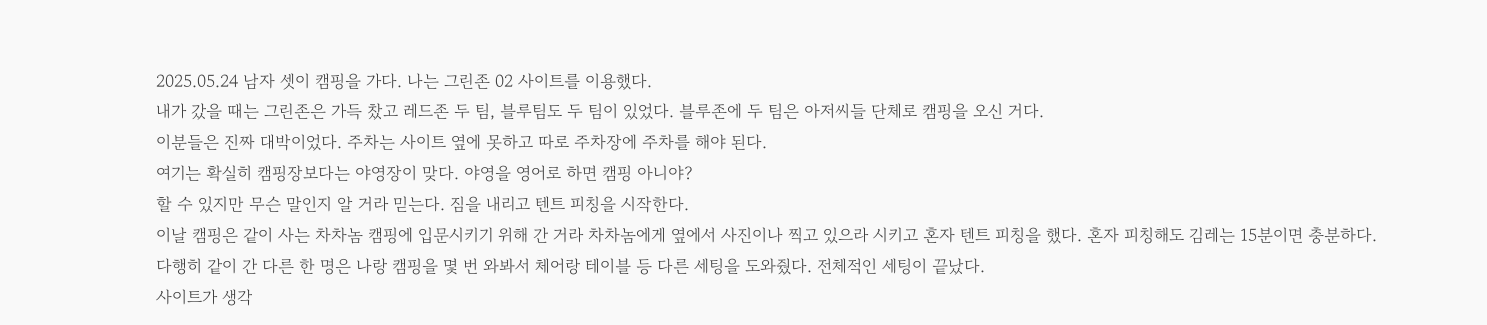2025.05.24 남자 셋이 캠핑을 가다. 나는 그린존 02 사이트를 이용했다.
내가 갔을 때는 그린존은 가득 찼고 레드존 두 팀, 블루팀도 두 팀이 있었다. 블루존에 두 팀은 아저씨들 단체로 캠핑을 오신 거다.
이분들은 진짜 대박이었다. 주차는 사이트 옆에 못하고 따로 주차장에 주차를 해야 된다.
여기는 확실히 캠핑장보다는 야영장이 맞다. 야영을 영어로 하면 캠핑 아니야?
할 수 있지만 무슨 말인지 알 거라 믿는다. 짐을 내리고 텐트 피칭을 시작한다.
이날 캠핑은 같이 사는 차차놈 캠핑에 입문시키기 위해 간 거라 차차놈에게 옆에서 사진이나 찍고 있으라 시키고 혼자 텐트 피칭을 했다. 혼자 피칭해도 김레는 15분이면 충분하다.
다행히 같이 간 다른 한 명은 나랑 캠핑을 몇 번 와봐서 체어랑 테이블 등 다른 세팅을 도와줬다. 전체적인 세팅이 끝났다.
사이트가 생각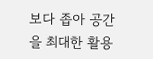보다 좁아 공간을 최대한 활용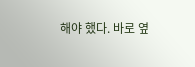해야 했다. 바로 옆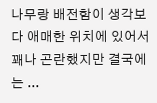나무랑 배전함이 생각보다 애매한 위치에 있어서 꽤나 곤란했지만 결국에는 ...